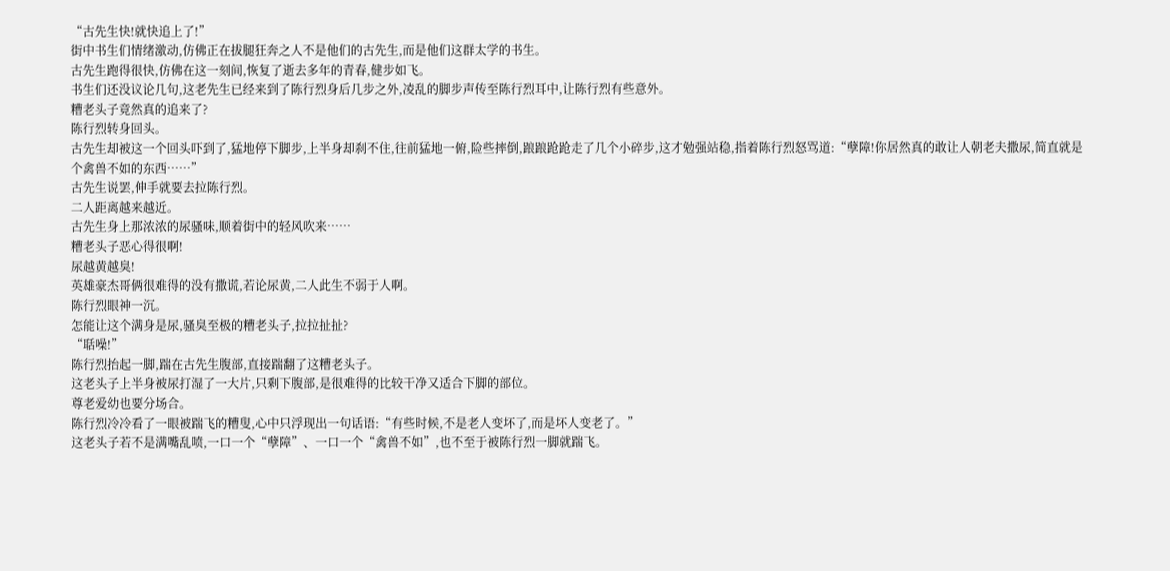“古先生快!就快追上了!”
街中书生们情绪激动,仿佛正在拔腿狂奔之人不是他们的古先生,而是他们这群太学的书生。
古先生跑得很快,仿佛在这一刻间,恢复了逝去多年的青春,健步如飞。
书生们还没议论几句,这老先生已经来到了陈行烈身后几步之外,凌乱的脚步声传至陈行烈耳中,让陈行烈有些意外。
糟老头子竟然真的追来了?
陈行烈转身回头。
古先生却被这一个回头吓到了,猛地停下脚步,上半身却刹不住,往前猛地一俯,险些摔倒,踉踉跄跄走了几个小碎步,这才勉强站稳,指着陈行烈怒骂道:“孽障!你居然真的敢让人朝老夫撒尿,简直就是个禽兽不如的东西……”
古先生说罢,伸手就要去拉陈行烈。
二人距离越来越近。
古先生身上那浓浓的尿骚味,顺着街中的轻风吹来……
糟老头子恶心得很啊!
尿越黄越臭!
英雄豪杰哥俩很难得的没有撒谎,若论尿黄,二人此生不弱于人啊。
陈行烈眼神一沉。
怎能让这个满身是尿,骚臭至极的糟老头子,拉拉扯扯?
“聒噪!”
陈行烈抬起一脚,踹在古先生腹部,直接踹翻了这糟老头子。
这老头子上半身被尿打湿了一大片,只剩下腹部,是很难得的比较干净又适合下脚的部位。
尊老爱幼也要分场合。
陈行烈冷冷看了一眼被踹飞的糟叟,心中只浮现出一句话语:“有些时候,不是老人变坏了,而是坏人变老了。”
这老头子若不是满嘴乱喷,一口一个“孽障”、一口一个“禽兽不如”,也不至于被陈行烈一脚就踹飞。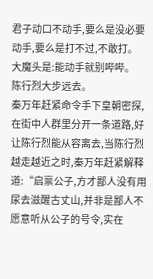君子动口不动手,要么是没必要动手,要么是打不过,不敢打。
大魔头是:能动手就别哔哔。
陈行烈大步远去。
秦万年赶紧命令手下皇朝密探,在街中人群里分开一条道路,好让陈行烈能从容离去,当陈行烈越走越近之时,秦万年赶紧解释道:“启禀公子,方才鄙人没有用尿去滋醒古丈山,并非是鄙人不愿意听从公子的号令,实在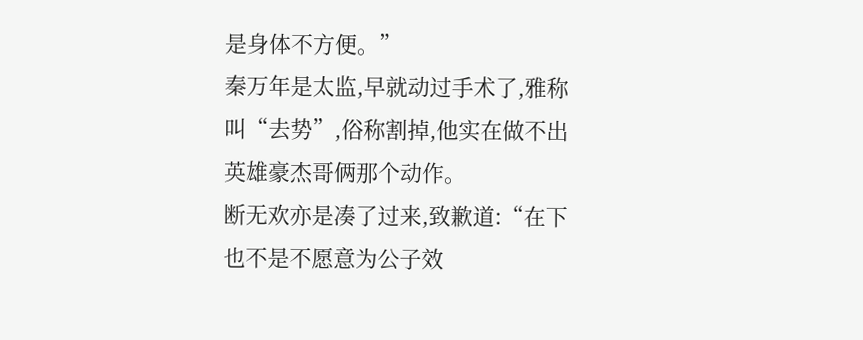是身体不方便。”
秦万年是太监,早就动过手术了,雅称叫“去势”,俗称割掉,他实在做不出英雄豪杰哥俩那个动作。
断无欢亦是凑了过来,致歉道:“在下也不是不愿意为公子效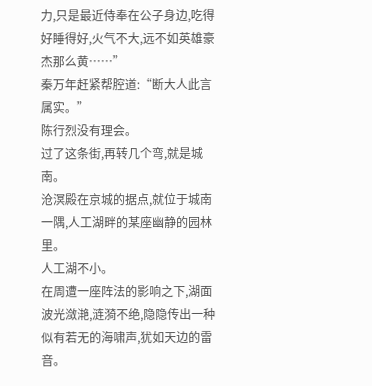力,只是最近侍奉在公子身边,吃得好睡得好,火气不大,远不如英雄豪杰那么黄……”
秦万年赶紧帮腔道:“断大人此言属实。”
陈行烈没有理会。
过了这条街,再转几个弯,就是城南。
沧溟殿在京城的据点,就位于城南一隅,人工湖畔的某座幽静的园林里。
人工湖不小。
在周遭一座阵法的影响之下,湖面波光潋滟,涟漪不绝,隐隐传出一种似有若无的海啸声,犹如天边的雷音。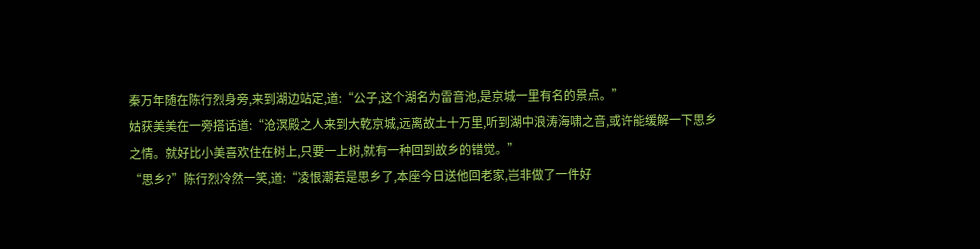秦万年随在陈行烈身旁,来到湖边站定,道:“公子,这个湖名为雷音池,是京城一里有名的景点。”
姑获美美在一旁搭话道:“沧溟殿之人来到大亁京城,远离故土十万里,听到湖中浪涛海啸之音,或许能缓解一下思乡之情。就好比小美喜欢住在树上,只要一上树,就有一种回到故乡的错觉。”
“思乡?”陈行烈冷然一笑,道:“凌恨潮若是思乡了,本座今日送他回老家,岂非做了一件好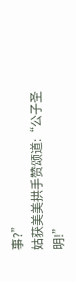事?”
姑获美美拱手赞颂道:“公子圣明!”